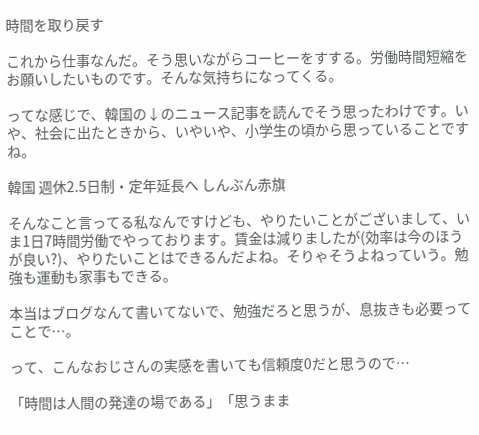時間を取り戻す

これから仕事なんだ。そう思いながらコーヒーをすする。労働時間短縮をお願いしたいものです。そんな気持ちになってくる。

ってな感じで、韓国の↓のニュース記事を読んでそう思ったわけです。いや、社会に出たときから、いやいや、小学生の頃から思っていることですね。

韓国 週休2.5日制・定年延長へ しんぶん赤旗

そんなこと言ってる私なんですけども、やりたいことがございまして、いま1日7時間労働でやっております。賃金は減りましたが(効率は今のほうが良い?)、やりたいことはできるんだよね。そりゃそうよねっていう。勉強も運動も家事もできる。

本当はブログなんて書いてないで、勉強だろと思うが、息抜きも必要ってことで…。

って、こんなおじさんの実感を書いても信頼度0だと思うので…

「時間は人間の発達の場である」「思うまま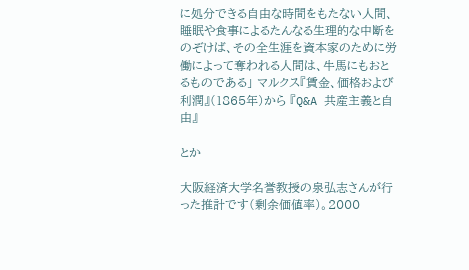に処分できる自由な時間をもたない人間、睡眠や食事によるたんなる生理的な中断をのぞけば、その全生涯を資本家のために労働によって奪われる人間は、牛馬にもおとるものである」 マルクス『賃金、価格および利潤』(1865年)から 『Q&A 共産主義と自由』

とか

大阪経済大学名誉教授の泉弘志さんが行った推計です(剰余価値率)。2000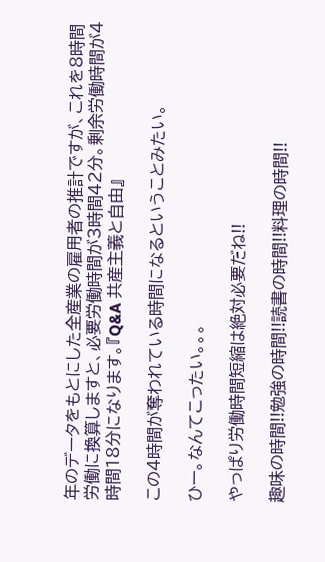年のデータをもとにした全産業の雇用者の推計ですが、これを8時間労働に換算しますと、必要労働時間が3時間42分。剰余労働時間が4時間18分になります。『Q&A 共産主義と自由』

この4時間が奪われている時間になるということみたい。

ひー。なんてこったい。。。

やっぱり労働時間短縮は絶対必要だね!!

趣味の時間!!勉強の時間!!読書の時間!!料理の時間!!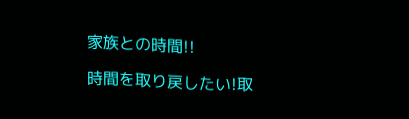家族との時間!!

時間を取り戻したい!取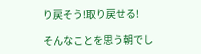り戻そう!取り戻せる!

そんなことを思う朝でし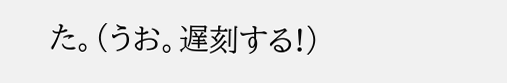た。(うお。遅刻する!)